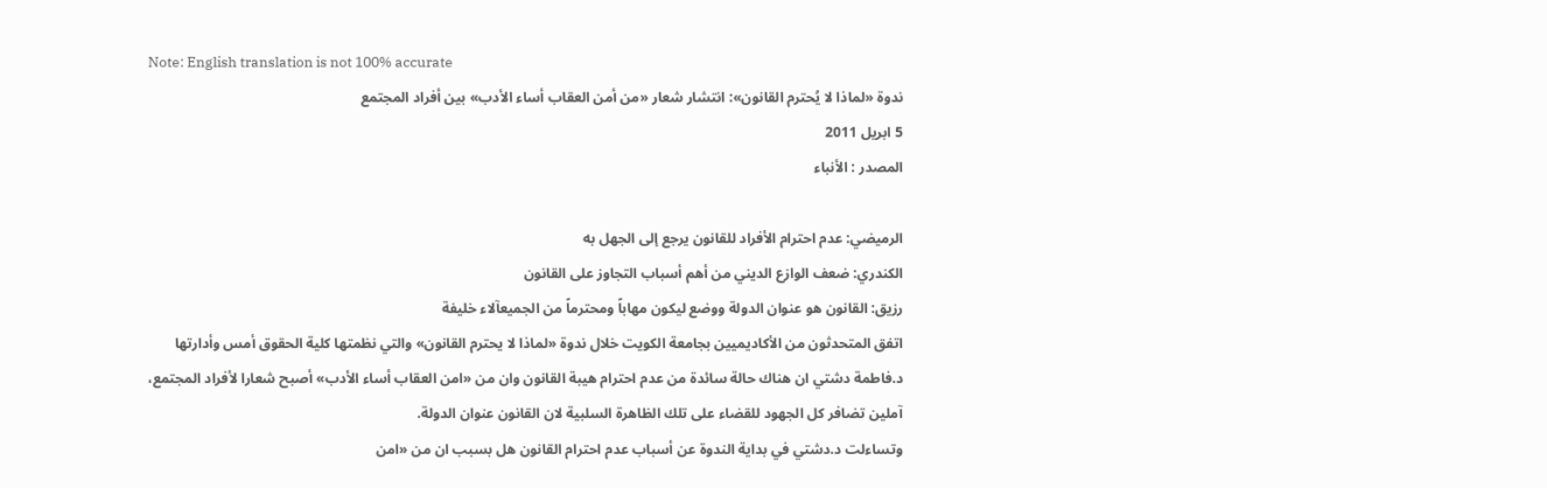Note: English translation is not 100% accurate
ندوة «لماذا لا يُحترم القانون»: انتشار شعار «من أمن العقاب أساء الأدب» بين أفراد المجتمع
5 ابريل 2011
المصدر : الأنباء

الرميضي: عدم احترام الأفراد للقانون يرجع إلى الجهل به
الكندري: ضعف الوازع الديني من أهم أسباب التجاوز على القانون
رزيق: القانون هو عنوان الدولة ووضع ليكون مهاباً ومحترماً من الجميعآلاء خليفة
اتفق المتحدثون من الأكاديميين بجامعة الكويت خلال ندوة «لماذا لا يحترم القانون» والتي نظمتها كلية الحقوق أمس وأدارتها د.فاطمة دشتي ان هناك حالة سائدة من عدم احترام هيبة القانون وان من «امن العقاب أساء الأدب» أصبح شعارا لأفراد المجتمع، آملين تضافر كل الجهود للقضاء على تلك الظاهرة السلبية لان القانون عنوان الدولة.
وتساءلت د.دشتي في بداية الندوة عن أسباب عدم احترام القانون هل بسبب ان من «امن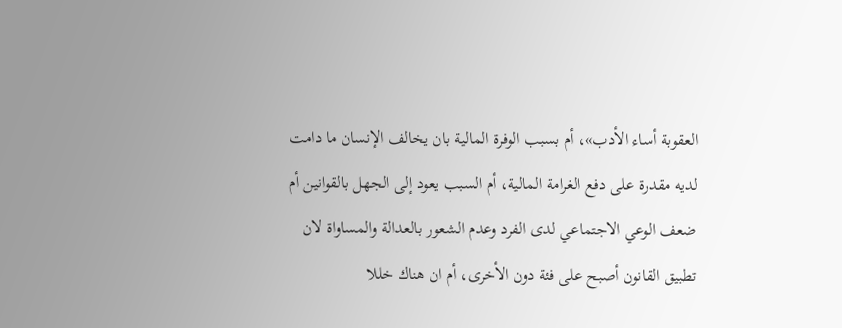العقوبة أساء الأدب»، أم بسبب الوفرة المالية بان يخالف الإنسان ما دامت لديه مقدرة على دفع الغرامة المالية، أم السبب يعود إلى الجهل بالقوانين أم ضعف الوعي الاجتماعي لدى الفرد وعدم الشعور بالعدالة والمساواة لان تطبيق القانون أصبح على فئة دون الأخرى، أم ان هناك خللا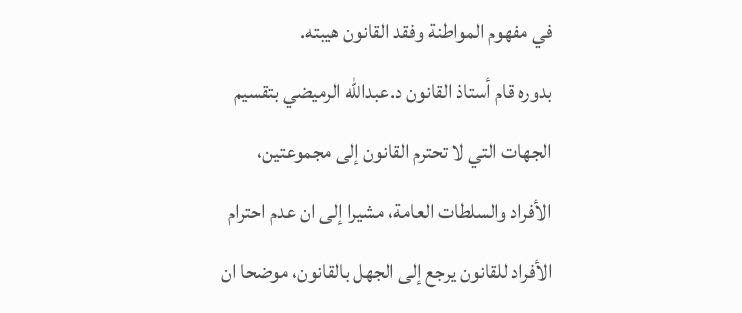في مفهوم المواطنة وفقد القانون هيبته.
بدوره قام أستاذ القانون د.عبدالله الرميضي بتقسيم الجهات التي لا تحترم القانون إلى مجموعتين، الأفراد والسلطات العامة، مشيرا إلى ان عدم احترام الأفراد للقانون يرجع إلى الجهل بالقانون، موضحا ان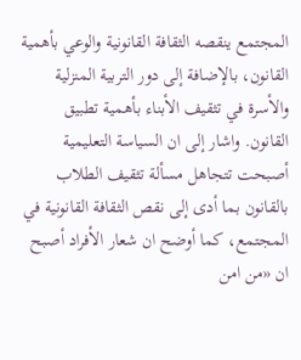المجتمع ينقصه الثقافة القانونية والوعي بأهمية القانون، بالإضافة إلى دور التربية المنزلية والأسرة في تثقيف الأبناء بأهمية تطبيق القانون. واشار إلى ان السياسة التعليمية أصبحت تتجاهل مسألة تثقيف الطلاب بالقانون بما أدى إلى نقص الثقافة القانونية في المجتمع، كما أوضح ان شعار الأفراد أصبح ان «من امن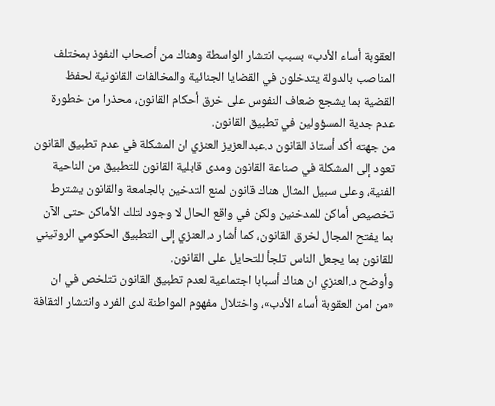العقوبة أساء الأدب» بسبب انتشار الواسطة وهناك من أصحاب النفوذ بمختلف المناصب بالدولة يتدخلون في القضايا الجنائية والمخالفات القانونية لحفظ القضية بما يشجع ضعاف النفوس على خرق أحكام القانون، محذرا من خطورة عدم جدية المسؤولين في تطبيق القانون.
من جهته أكد أستاذ القانون د.عبدالعزيز العنزي ان المشكلة في عدم تطبيق القانون تعود إلى المشكلة في صناعة القانون ومدى قابلية القانون للتطبيق من الناحية الفنية، وعلى سبيل المثال هناك قانون لمنع التدخين بالجامعة والقانون يشترط تخصيص أماكن للمدخنين ولكن في واقع الحال لا وجود لتلك الأماكن حتى الآن بما يفتح المجال لخرق القانون، كما أشار د.العنزي إلى التطبيق الحكومي الروتيني للقانون بما يجعل الناس تلجأ للتحايل على القانون.
وأوضح د.العنزي ان هناك أسبابا اجتماعية لعدم تطبيق القانون تتلخص في ان «من امن العقوبة أساء الأدب»، واختلال مفهوم المواطنة لدى الفرد وانتشار الثقافة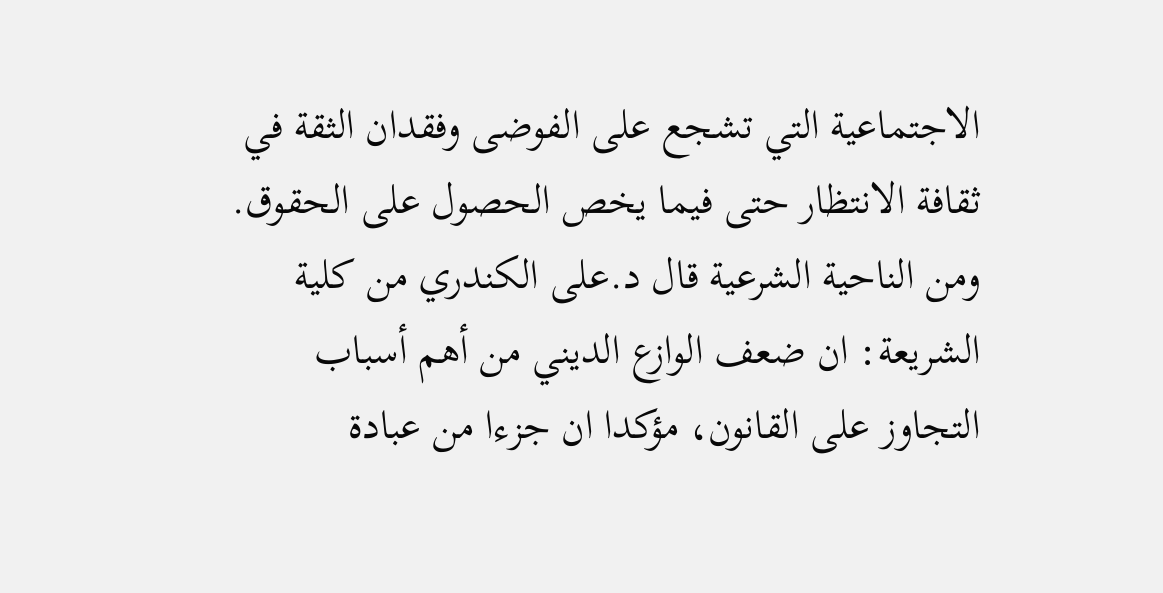الاجتماعية التي تشجع على الفوضى وفقدان الثقة في ثقافة الانتظار حتى فيما يخص الحصول على الحقوق. ومن الناحية الشرعية قال د.على الكندري من كلية الشريعة: ان ضعف الوازع الديني من أهم أسباب التجاوز على القانون، مؤكدا ان جزءا من عبادة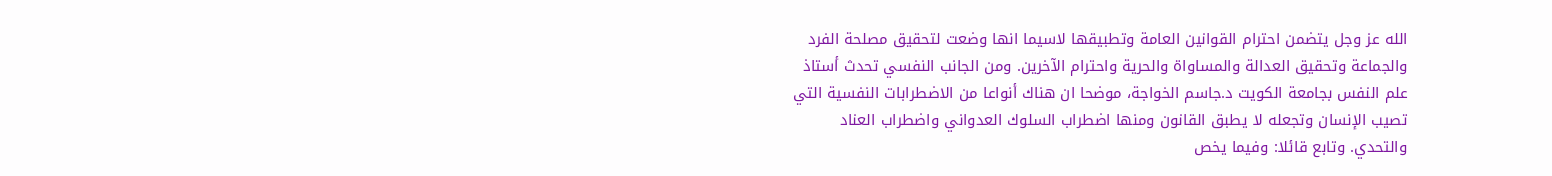الله عز وجل يتضمن احترام القوانين العامة وتطبيقها لاسيما انها وضعت لتحقيق مصلحة الفرد والجماعة وتحقيق العدالة والمساواة والحرية واحترام الآخرين. ومن الجانب النفسي تحدث أستاذ علم النفس بجامعة الكويت د.جاسم الخواجة، موضحا ان هناك أنواعا من الاضطرابات النفسية التي تصيب الإنسان وتجعله لا يطبق القانون ومنها اضطراب السلوك العدواني واضطراب العناد والتحدي. وتابع قائلا: وفيما يخص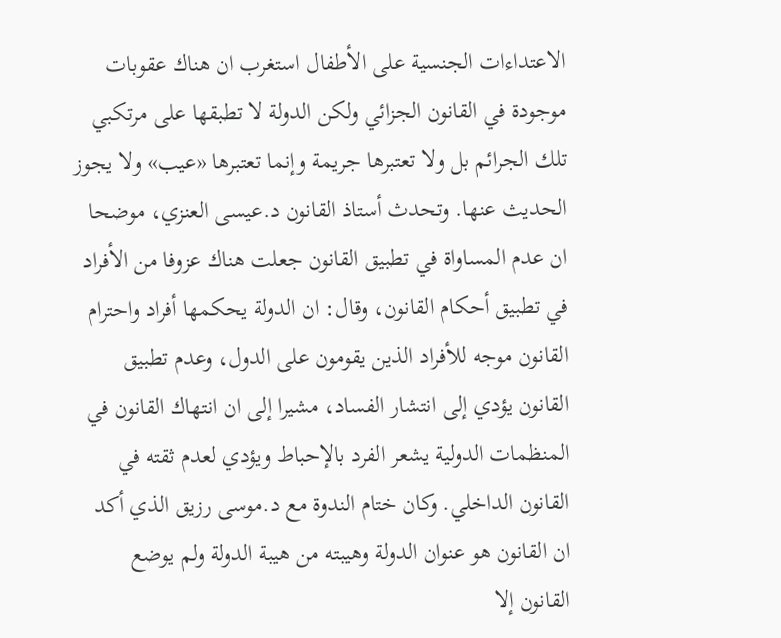الاعتداءات الجنسية على الأطفال استغرب ان هناك عقوبات موجودة في القانون الجزائي ولكن الدولة لا تطبقها على مرتكبي تلك الجرائم بل ولا تعتبرها جريمة وإنما تعتبرها «عيب» ولا يجوز الحديث عنها. وتحدث أستاذ القانون د.عيسى العنزي، موضحا ان عدم المساواة في تطبيق القانون جعلت هناك عزوفا من الأفراد في تطبيق أحكام القانون، وقال: ان الدولة يحكمها أفراد واحترام القانون موجه للأفراد الذين يقومون على الدول، وعدم تطبيق القانون يؤدي إلى انتشار الفساد، مشيرا إلى ان انتهاك القانون في المنظمات الدولية يشعر الفرد بالإحباط ويؤدي لعدم ثقته في القانون الداخلي. وكان ختام الندوة مع د.موسى رزيق الذي أكد ان القانون هو عنوان الدولة وهيبته من هيبة الدولة ولم يوضع القانون إلا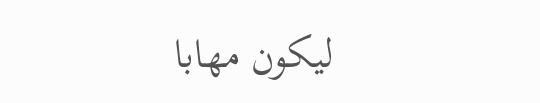ليكون مهابا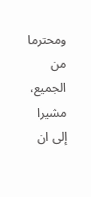ومحترما من الجميع، مشيرا إلى ان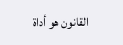القانون هو أداة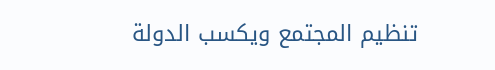تنظيم المجتمع ويكسب الدولة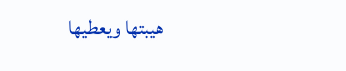هيبتها ويعطيها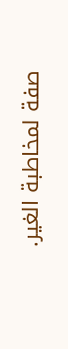صفة لمخاطبة الغير.